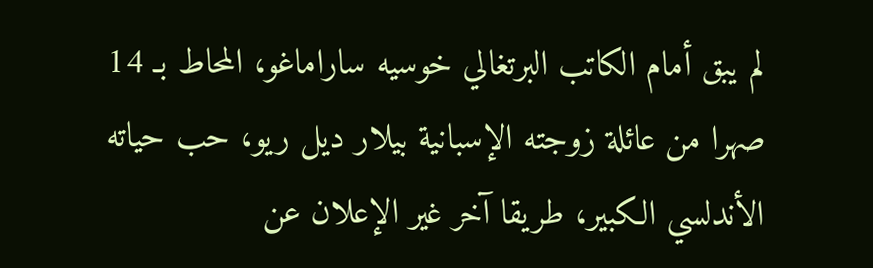لم يبق أمام الكاتب البرتغالي خوسيه ساراماغو، المحاط بـ 14 صهرا من عائلة زوجته الإسبانية بيلار ديل ريو، حب حياته الأندلسي الكبير، طريقا آخر غير الإعلان عن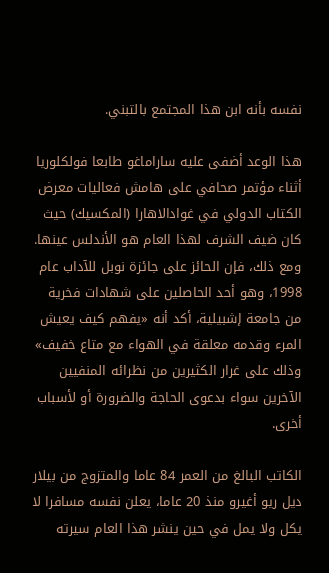نفسه بأنه ابن هذا المجتمع بالتبني.

هذا الوعد أضفى عليه ساراماغو طابعا فولكلوريا أثناء مؤتمر صحافي على هامش فعاليات معرض الكتاب الدولي في غوادالاهارا (المكسيك) حيث كان ضيف الشرف لهذا العام هو الأندلس عينها. ومع ذلك، فإن الحائز على جائزة نوبل للآداب عام 1998، وهو أحد الحاصلين على شهادات فخرية من جامعة إشبيلية، أكد أنه «يفهم كيف يعيش المرء وقدمه معلقة في الهواء مع متاع خفيف» وذلك على غرار الكثيرين من نظرائه المنفيين الآخرين سواء بدعوى الحاجة والضرورة أو لأسباب أخرى.

الكاتب البالغ من العمر 84 عاما والمتزوج من بيلار ديل ريو أغيرو منذ 20 عاما، يعلن نفسه مسافرا لا يكل ولا يمل في حين ينشر هذا العام سيرته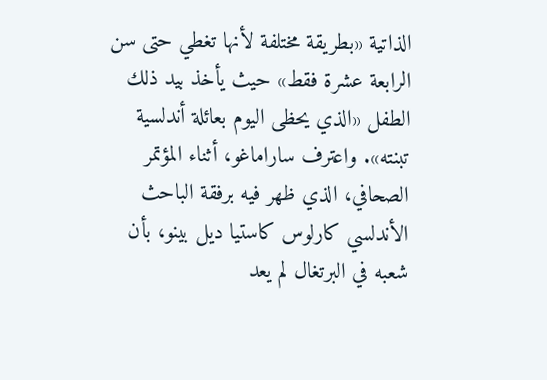الذاتية «بطريقة مختلفة لأنها تغطي حتى سن الرابعة عشرة فقط» حيث يأخذ بيد ذلك الطفل «الذي يحظى اليوم بعائلة أندلسية تبنته». واعترف ساراماغو، أثناء المؤتمر الصحافي، الذي ظهر فيه برفقة الباحث الأندلسي كارلوس كاستيا ديل بينو، بأن شعبه في البرتغال لم يعد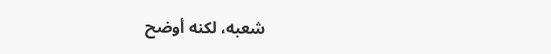شعبه، لكنه أوضح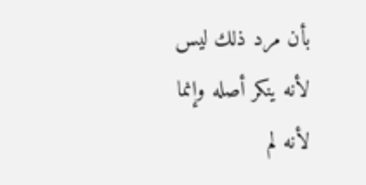بأن مرد ذلك ليس لأنه ينكر أصله وإنما لأنه لم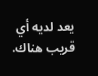يعد لديه أي قريب هناك.